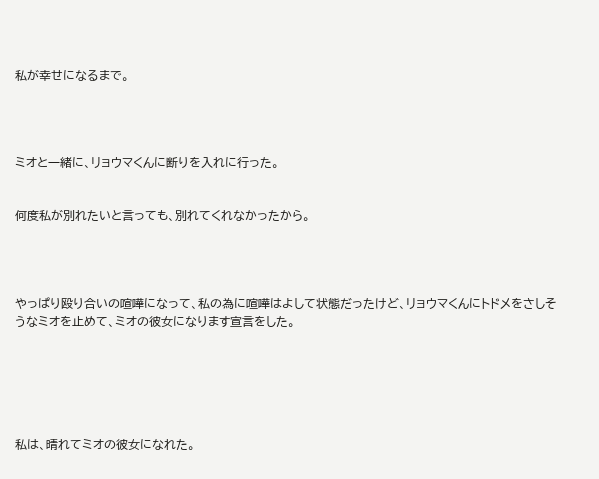私が幸せになるまで。




ミオと一緒に、リョウマくんに断りを入れに行った。


何度私が別れたいと言っても、別れてくれなかったから。




やっぱり殴り合いの喧嘩になって、私の為に喧嘩はよして状態だったけど、リョウマくんにトドメをさしそうなミオを止めて、ミオの彼女になります宣言をした。






私は、晴れてミオの彼女になれた。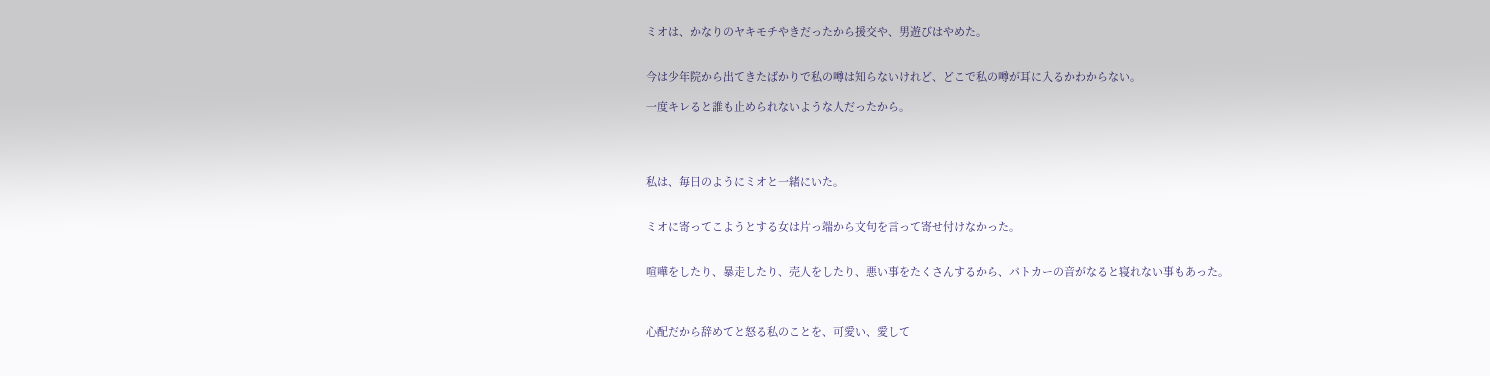ミオは、かなりのヤキモチやきだったから援交や、男遊びはやめた。


今は少年院から出てきたばかりで私の噂は知らないけれど、どこで私の噂が耳に入るかわからない。

一度キレると誰も止められないような人だったから。




私は、毎日のようにミオと一緒にいた。


ミオに寄ってこようとする女は片っ端から文句を言って寄せ付けなかった。


喧嘩をしたり、暴走したり、売人をしたり、悪い事をたくさんするから、パトカーの音がなると寝れない事もあった。



心配だから辞めてと怒る私のことを、可愛い、愛して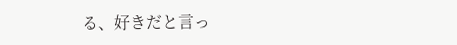る、好きだと言っ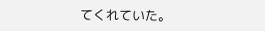てくれていた。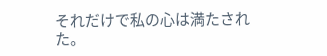それだけで私の心は満たされた。